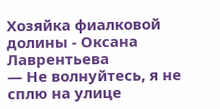Хозяйка фиалковой долины - Оксана Лаврентьева
— Не волнуйтесь, я не сплю на улице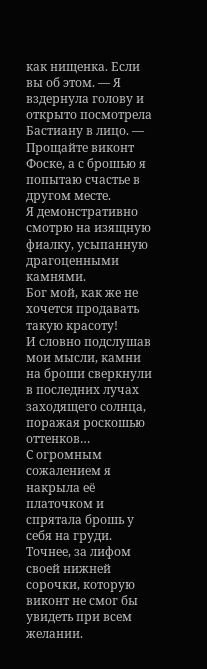как нищенка. Если вы об этом. — Я вздернула голову и открыто посмотрела Бастиану в лицо. — Прощайте виконт Фоске, а с брошью я попытаю счастье в другом месте.
Я демонстративно смотрю на изящную фиалку, усыпанную драгоценными камнями.
Бог мой, как же не хочется продавать такую красоту!
И словно подслушав мои мысли, камни на броши сверкнули в последних лучах заходящего солнца, поражая роскошью оттенков…
С огромным сожалением я накрыла её платочком и спрятала брошь у себя на груди. Точнее, за лифом своей нижней сорочки, которую виконт не смог бы увидеть при всем желании.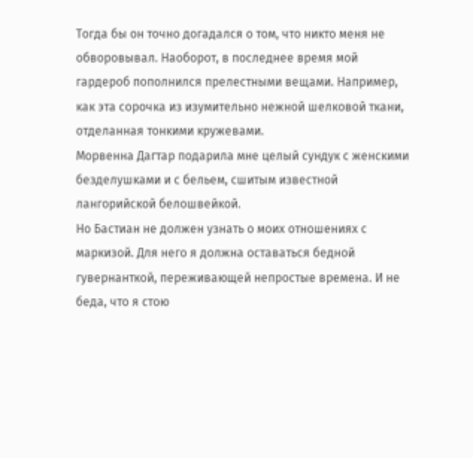Тогда бы он точно догадался о том, что никто меня не обворовывал. Наоборот, в последнее время мой гардероб пополнился прелестными вещами. Например, как эта сорочка из изумительно нежной шелковой ткани, отделанная тонкими кружевами.
Морвенна Дагтар подарила мне целый сундук с женскими безделушками и с бельем, сшитым известной лангорийской белошвейкой.
Но Бастиан не должен узнать о моих отношениях с маркизой. Для него я должна оставаться бедной гувернанткой, переживающей непростые времена. И не беда, что я стою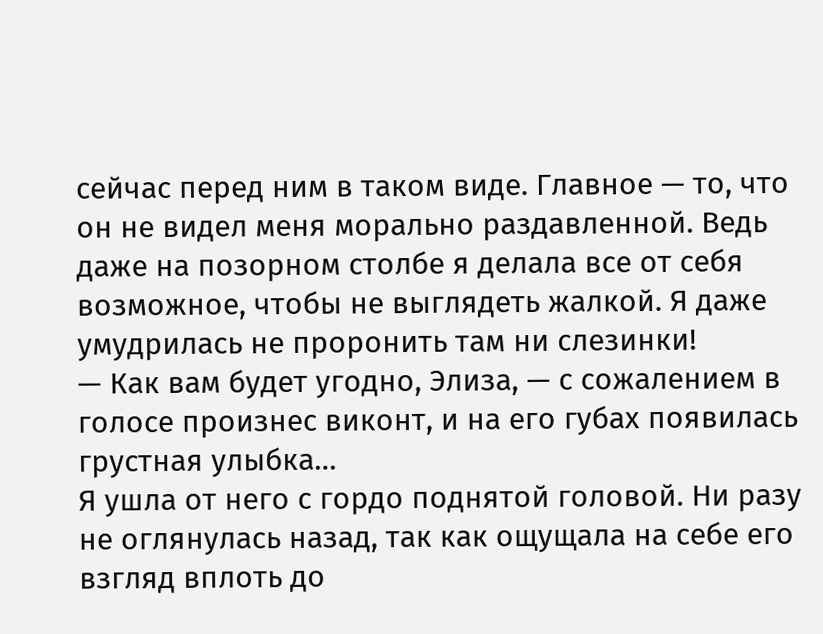сейчас перед ним в таком виде. Главное — то, что он не видел меня морально раздавленной. Ведь даже на позорном столбе я делала все от себя возможное, чтобы не выглядеть жалкой. Я даже умудрилась не проронить там ни слезинки!
— Как вам будет угодно, Элиза, — с сожалением в голосе произнес виконт, и на его губах появилась грустная улыбка…
Я ушла от него с гордо поднятой головой. Ни разу не оглянулась назад, так как ощущала на себе его взгляд вплоть до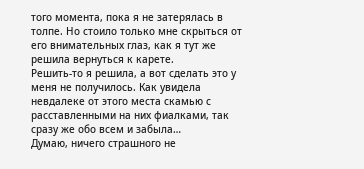того момента, пока я не затерялась в толпе. Но стоило только мне скрыться от его внимательных глаз, как я тут же решила вернуться к карете.
Решить-то я решила, а вот сделать это у меня не получилось. Как увидела невдалеке от этого места скамью с расставленными на них фиалками, так сразу же обо всем и забыла…
Думаю, ничего страшного не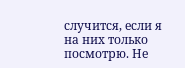случится, если я на них только посмотрю. Не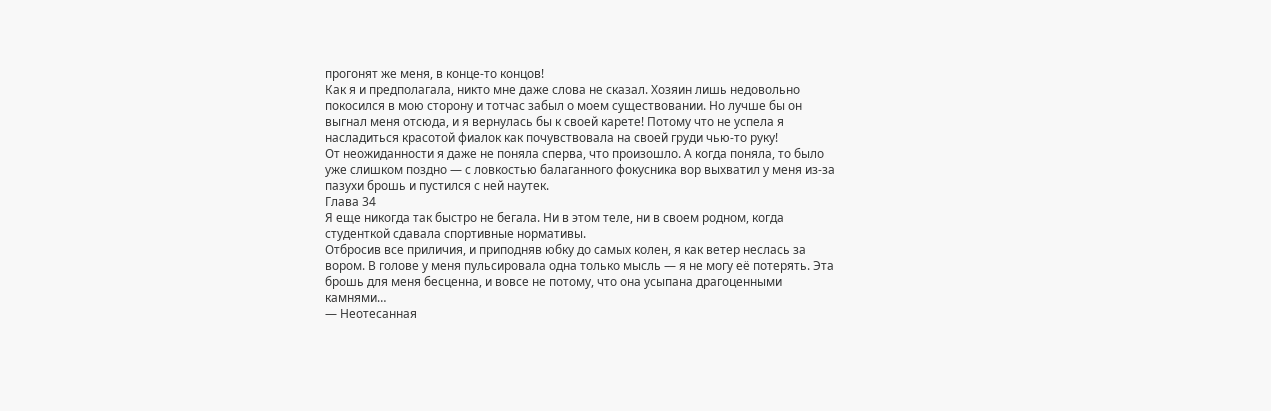прогонят же меня, в конце-то концов!
Как я и предполагала, никто мне даже слова не сказал. Хозяин лишь недовольно покосился в мою сторону и тотчас забыл о моем существовании. Но лучше бы он выгнал меня отсюда, и я вернулась бы к своей карете! Потому что не успела я насладиться красотой фиалок как почувствовала на своей груди чью-то руку!
От неожиданности я даже не поняла сперва, что произошло. А когда поняла, то было уже слишком поздно — с ловкостью балаганного фокусника вор выхватил у меня из-за пазухи брошь и пустился с ней наутек.
Глава 34
Я еще никогда так быстро не бегала. Ни в этом теле, ни в своем родном, когда студенткой сдавала спортивные нормативы.
Отбросив все приличия, и приподняв юбку до самых колен, я как ветер неслась за вором. В голове у меня пульсировала одна только мысль — я не могу её потерять. Эта брошь для меня бесценна, и вовсе не потому, что она усыпана драгоценными камнями…
— Неотесанная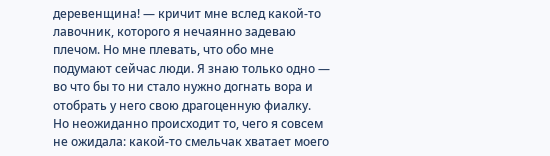деревенщина! — кричит мне вслед какой-то лавочник, которого я нечаянно задеваю плечом. Но мне плевать, что обо мне подумают сейчас люди. Я знаю только одно — во что бы то ни стало нужно догнать вора и отобрать у него свою драгоценную фиалку.
Но неожиданно происходит то, чего я совсем не ожидала: какой-то смельчак хватает моего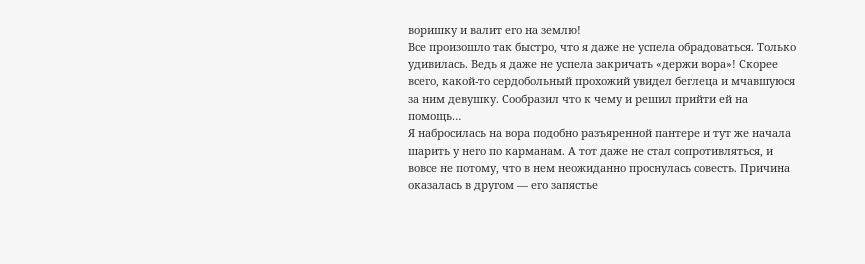воришку и валит его на землю!
Все произошло так быстро, что я даже не успела обрадоваться. Только удивилась. Ведь я даже не успела закричать «держи вора»! Скорее всего, какой-то сердобольный прохожий увидел беглеца и мчавшуюся за ним девушку. Сообразил что к чему и решил прийти ей на помощь…
Я набросилась на вора подобно разъяренной пантере и тут же начала шарить у него по карманам. А тот даже не стал сопротивляться, и вовсе не потому, что в нем неожиданно проснулась совесть. Причина оказалась в другом — его запястье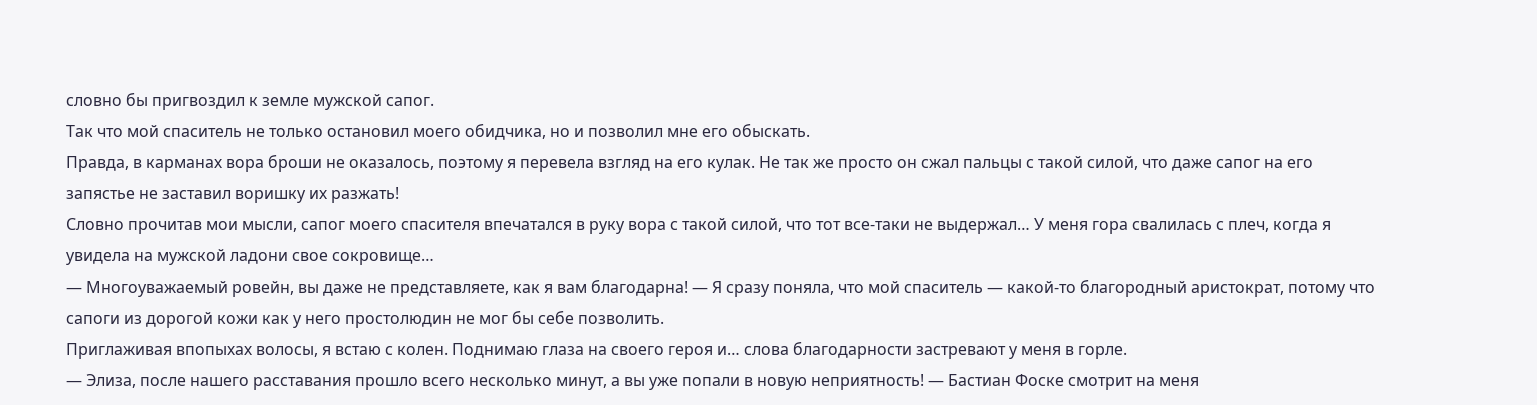словно бы пригвоздил к земле мужской сапог.
Так что мой спаситель не только остановил моего обидчика, но и позволил мне его обыскать.
Правда, в карманах вора броши не оказалось, поэтому я перевела взгляд на его кулак. Не так же просто он сжал пальцы с такой силой, что даже сапог на его запястье не заставил воришку их разжать!
Словно прочитав мои мысли, сапог моего спасителя впечатался в руку вора с такой силой, что тот все-таки не выдержал… У меня гора свалилась с плеч, когда я увидела на мужской ладони свое сокровище…
— Многоуважаемый ровейн, вы даже не представляете, как я вам благодарна! — Я сразу поняла, что мой спаситель — какой-то благородный аристократ, потому что сапоги из дорогой кожи как у него простолюдин не мог бы себе позволить.
Приглаживая впопыхах волосы, я встаю с колен. Поднимаю глаза на своего героя и… слова благодарности застревают у меня в горле.
— Элиза, после нашего расставания прошло всего несколько минут, а вы уже попали в новую неприятность! — Бастиан Фоске смотрит на меня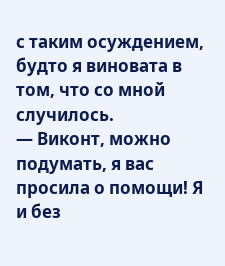с таким осуждением, будто я виновата в том, что со мной случилось.
— Виконт, можно подумать, я вас просила о помощи! Я и без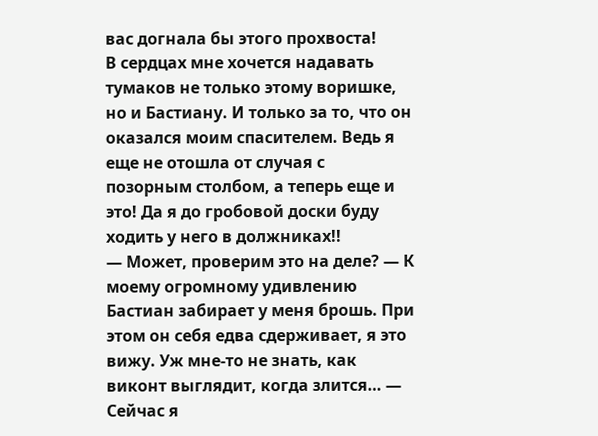вас догнала бы этого прохвоста!
В сердцах мне хочется надавать тумаков не только этому воришке, но и Бастиану. И только за то, что он оказался моим спасителем. Ведь я еще не отошла от случая с позорным столбом, а теперь еще и это! Да я до гробовой доски буду ходить у него в должниках!!
— Может, проверим это на деле? — К моему огромному удивлению Бастиан забирает у меня брошь. При этом он себя едва сдерживает, я это вижу. Уж мне-то не знать, как виконт выглядит, когда злится… — Сейчас я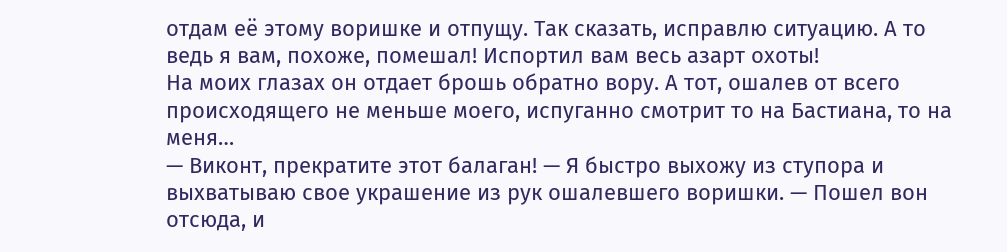отдам её этому воришке и отпущу. Так сказать, исправлю ситуацию. А то ведь я вам, похоже, помешал! Испортил вам весь азарт охоты!
На моих глазах он отдает брошь обратно вору. А тот, ошалев от всего происходящего не меньше моего, испуганно смотрит то на Бастиана, то на меня…
— Виконт, прекратите этот балаган! — Я быстро выхожу из ступора и выхватываю свое украшение из рук ошалевшего воришки. — Пошел вон отсюда, и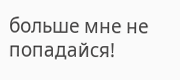больше мне не попадайся!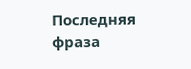Последняя фраза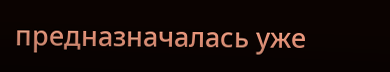предназначалась уже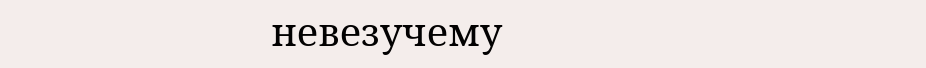невезучему